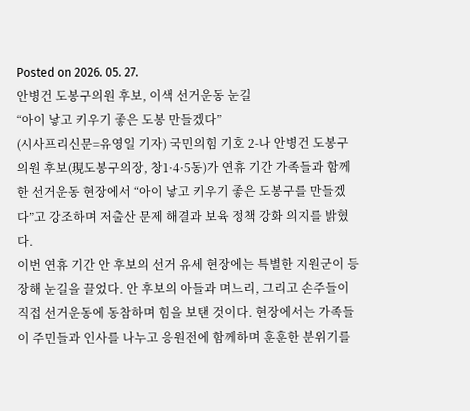Posted on 2026. 05. 27.
안병건 도봉구의원 후보, 이색 선거운동 눈길
“아이 낳고 키우기 좋은 도봉 만들겠다”
(시사프리신문=유영일 기자) 국민의힘 기호 2-나 안병건 도봉구의원 후보(現도봉구의장, 창1·4·5동)가 연휴 기간 가족들과 함께한 선거운동 현장에서 “아이 낳고 키우기 좋은 도봉구를 만들겠다”고 강조하며 저출산 문제 해결과 보육 정책 강화 의지를 밝혔다.
이번 연휴 기간 안 후보의 선거 유세 현장에는 특별한 지원군이 등장해 눈길을 끌었다. 안 후보의 아들과 며느리, 그리고 손주들이 직접 선거운동에 동참하며 힘을 보탠 것이다. 현장에서는 가족들이 주민들과 인사를 나누고 응원전에 함께하며 훈훈한 분위기를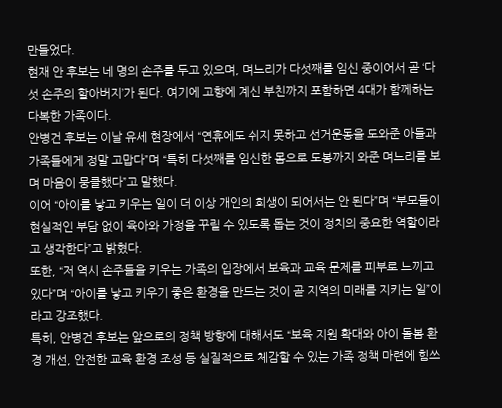만들었다.
현재 안 후보는 네 명의 손주를 두고 있으며, 며느리가 다섯째를 임신 중이어서 곧 ‘다섯 손주의 할아버지’가 된다. 여기에 고향에 계신 부친까지 포함하면 4대가 함께하는 다복한 가족이다.
안병건 후보는 이날 유세 현장에서 “연휴에도 쉬지 못하고 선거운동을 도와준 아들과 가족들에게 정말 고맙다”며 “특히 다섯째를 임신한 몸으로 도봉까지 와준 며느리를 보며 마음이 뭉클했다”고 말했다.
이어 “아이를 낳고 키우는 일이 더 이상 개인의 희생이 되어서는 안 된다”며 “부모들이 현실적인 부담 없이 육아와 가정을 꾸릴 수 있도록 돕는 것이 정치의 중요한 역할이라고 생각한다”고 밝혔다.
또한, “저 역시 손주들을 키우는 가족의 입장에서 보육과 교육 문제를 피부로 느끼고 있다”며 “아이를 낳고 키우기 좋은 환경을 만드는 것이 곧 지역의 미래를 지키는 일”이라고 강조했다.
특히, 안병건 후보는 앞으로의 정책 방향에 대해서도 “보육 지원 확대와 아이 돌봄 환경 개선, 안전한 교육 환경 조성 등 실질적으로 체감할 수 있는 가족 정책 마련에 힘쓰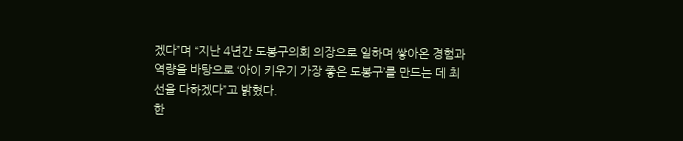겠다”며 “지난 4년간 도봉구의회 의장으로 일하며 쌓아온 경험과 역량을 바탕으로 ‘아이 키우기 가장 좋은 도봉구’를 만드는 데 최선을 다하겠다”고 밝혔다.
한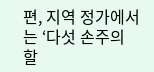편, 지역 정가에서는 ‘다섯 손주의 할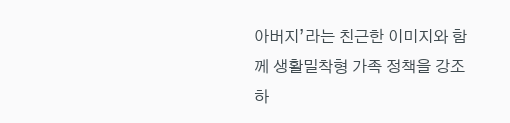아버지’라는 친근한 이미지와 함께 생활밀착형 가족 정책을 강조하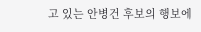고 있는 안병건 후보의 행보에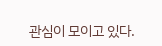관심이 모이고 있다.